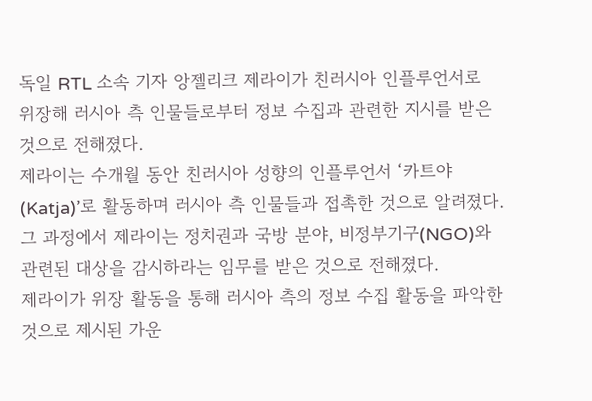독일 RTL 소속 기자 앙젤리크 제라이가 친러시아 인플루언서로 위장해 러시아 측 인물들로부터 정보 수집과 관련한 지시를 받은 것으로 전해졌다.
제라이는 수개월 동안 친러시아 성향의 인플루언서 ‘카트야(Katja)’로 활동하며 러시아 측 인물들과 접촉한 것으로 알려졌다.
그 과정에서 제라이는 정치권과 국방 분야, 비정부기구(NGO)와 관련된 대상을 감시하라는 임무를 받은 것으로 전해졌다.
제라이가 위장 활동을 통해 러시아 측의 정보 수집 활동을 파악한 것으로 제시된 가운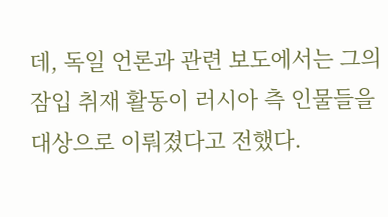데, 독일 언론과 관련 보도에서는 그의 잠입 취재 활동이 러시아 측 인물들을 대상으로 이뤄졌다고 전했다.